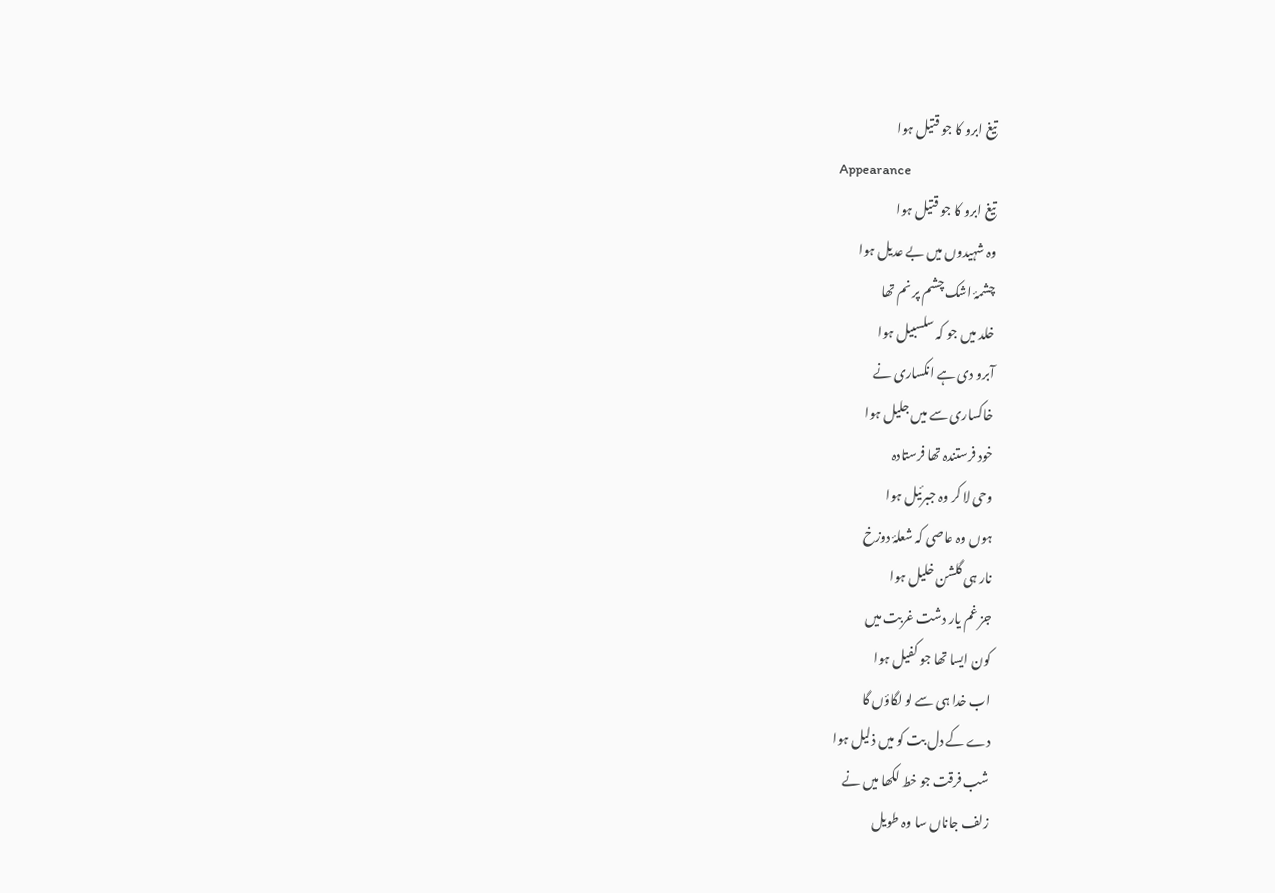تیغ ابرو کا جو قتیل ہوا
Appearance
تیغ ابرو کا جو قتیل ہوا
وہ شہیدوں میں بے عدیل ہوا
چشمۂ اشک چشم پر نم تھا
خلد میں جو کہ سلسبیل ہوا
آبرو دی ہے انکساری نے
خاکساری سے میں جلیل ہوا
خود فرستندہ تھا فرستادہ
وحی لا کر وہ جبرئیل ہوا
ہوں وہ عاصی کہ شعلۂ دوزخ
نار ہی گلشن خلیل ہوا
جز غم یار دشت غربت میں
کون ایسا تھا جو کفیل ہوا
اب خدا ہی سے لو لگاؤں گا
دے کے دل بت کو میں ذلیل ہوا
شب فرقت جو خط لکھا میں نے
زلف جاناں سا وہ طویل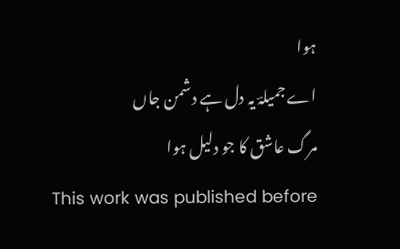ہوا
اے جمیلہؔ یہ دل ہے دشمن جاں
مرگ عاشق کا جو دلیل ہوا
This work was published before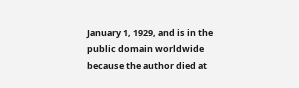January 1, 1929, and is in the public domain worldwide because the author died at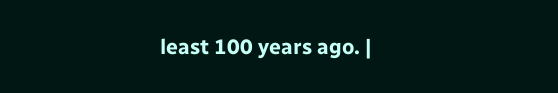least 100 years ago. |